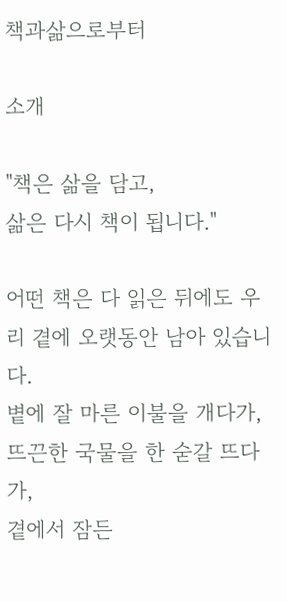책과삶으로부터

소개

"책은 삶을 담고,
삶은 다시 책이 됩니다."

어떤 책은 다 읽은 뒤에도 우리 곁에 오랫동안 남아 있습니다.
볕에 잘 마른 이불을 개다가,
뜨끈한 국물을 한 숟갈 뜨다가,
곁에서 잠든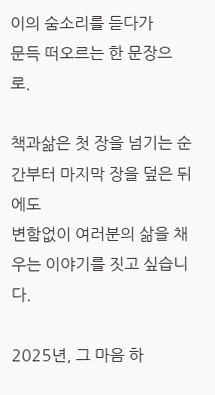이의 숨소리를 듣다가
문득 떠오르는 한 문장으로.

책과삶은 첫 장을 넘기는 순간부터 마지막 장을 덮은 뒤에도
변함없이 여러분의 삶을 채우는 이야기를 짓고 싶습니다.

2025년, 그 마음 하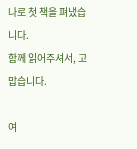나로 첫 책을 펴냈습니다.
함께 읽어주셔서, 고맙습니다.

여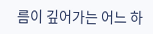름이 깊어가는 어느 하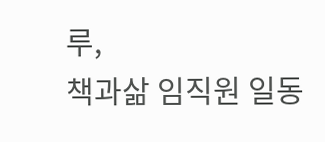루,
책과삶 임직원 일동